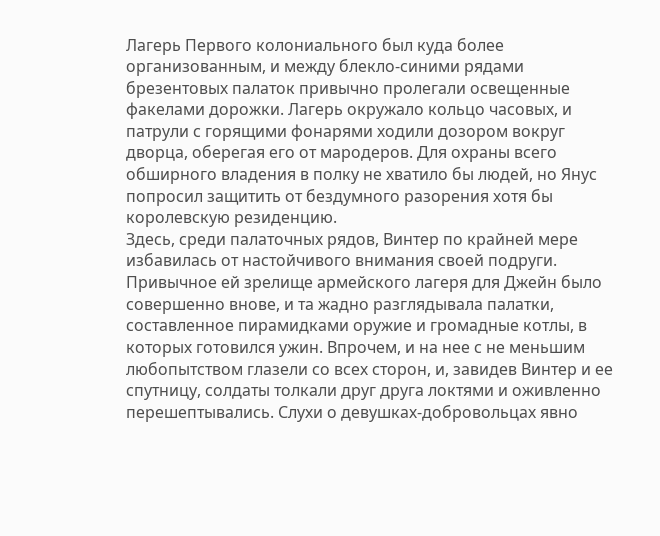Лагерь Первого колониального был куда более организованным, и между блекло-синими рядами брезентовых палаток привычно пролегали освещенные факелами дорожки. Лагерь окружало кольцо часовых, и патрули с горящими фонарями ходили дозором вокруг дворца, оберегая его от мародеров. Для охраны всего обширного владения в полку не хватило бы людей, но Янус попросил защитить от бездумного разорения хотя бы королевскую резиденцию.
Здесь, среди палаточных рядов, Винтер по крайней мере избавилась от настойчивого внимания своей подруги. Привычное ей зрелище армейского лагеря для Джейн было совершенно внове, и та жадно разглядывала палатки, составленное пирамидками оружие и громадные котлы, в которых готовился ужин. Впрочем, и на нее с не меньшим любопытством глазели со всех сторон, и, завидев Винтер и ее спутницу, солдаты толкали друг друга локтями и оживленно перешептывались. Слухи о девушках-добровольцах явно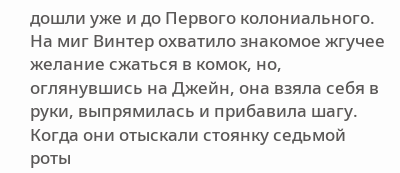дошли уже и до Первого колониального. На миг Винтер охватило знакомое жгучее желание сжаться в комок, но, оглянувшись на Джейн, она взяла себя в руки, выпрямилась и прибавила шагу.
Когда они отыскали стоянку седьмой роты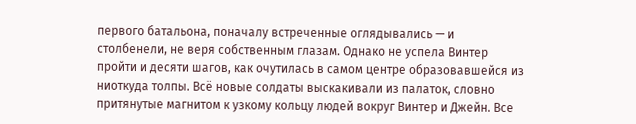первого батальона, поначалу встреченные оглядывались — и столбенели, не веря собственным глазам. Однако не успела Винтер пройти и десяти шагов, как очутилась в самом центре образовавшейся из ниоткуда толпы. Всё новые солдаты выскакивали из палаток, словно притянутые магнитом к узкому кольцу людей вокруг Винтер и Джейн. Все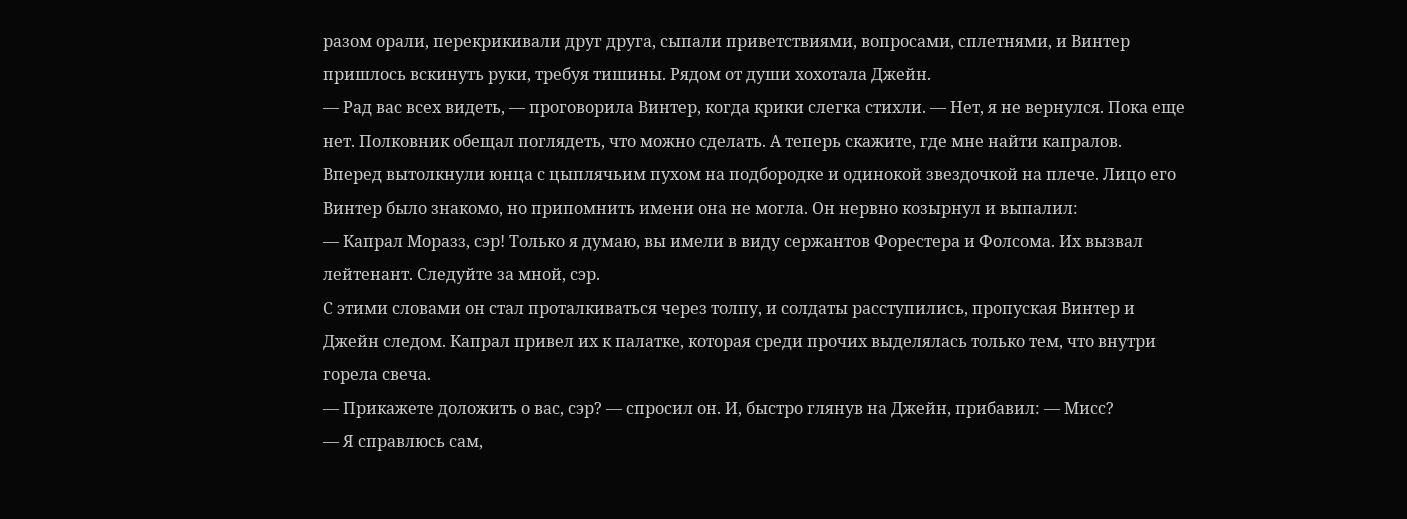разом орали, перекрикивали друг друга, сыпали приветствиями, вопросами, сплетнями, и Винтер пришлось вскинуть руки, требуя тишины. Рядом от души хохотала Джейн.
— Рад вас всех видеть, — проговорила Винтер, когда крики слегка стихли. — Нет, я не вернулся. Пока еще нет. Полковник обещал поглядеть, что можно сделать. А теперь скажите, где мне найти капралов.
Вперед вытолкнули юнца с цыплячьим пухом на подбородке и одинокой звездочкой на плече. Лицо его Винтер было знакомо, но припомнить имени она не могла. Он нервно козырнул и выпалил:
— Капрал Моразз, сэр! Только я думаю, вы имели в виду сержантов Форестера и Фолсома. Их вызвал лейтенант. Следуйте за мной, сэр.
С этими словами он стал проталкиваться через толпу, и солдаты расступились, пропуская Винтер и Джейн следом. Капрал привел их к палатке, которая среди прочих выделялась только тем, что внутри горела свеча.
— Прикажете доложить о вас, сэр? — спросил он. И, быстро глянув на Джейн, прибавил: — Мисс?
— Я справлюсь сам,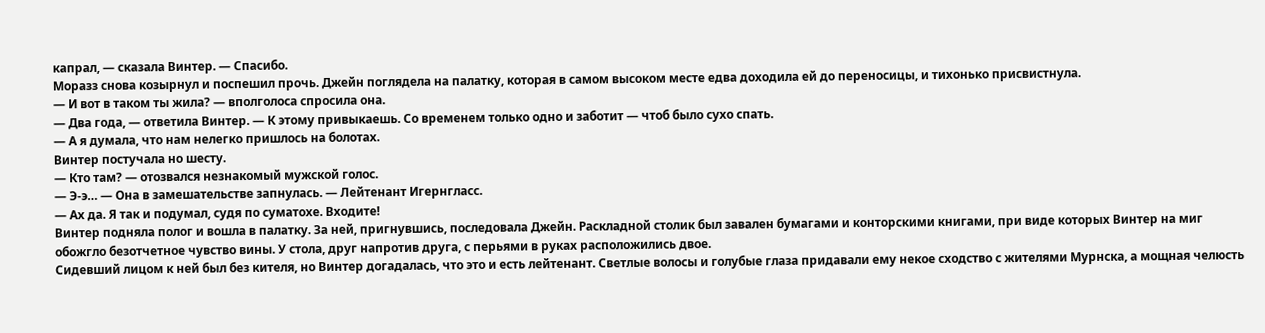капрал, — сказала Винтер. — Спасибо.
Моразз снова козырнул и поспешил прочь. Джейн поглядела на палатку, которая в самом высоком месте едва доходила ей до переносицы, и тихонько присвистнула.
— И вот в таком ты жила? — вполголоса спросила она.
— Два года, — ответила Винтер. — К этому привыкаешь. Со временем только одно и заботит — чтоб было сухо спать.
— А я думала, что нам нелегко пришлось на болотах.
Винтер постучала но шесту.
— Кто там? — отозвался незнакомый мужской голос.
— Э-э… — Она в замешательстве запнулась. — Лейтенант Игернгласс.
— Ах да. Я так и подумал, судя по суматохе. Входите!
Винтер подняла полог и вошла в палатку. За ней, пригнувшись, последовала Джейн. Раскладной столик был завален бумагами и конторскими книгами, при виде которых Винтер на миг обожгло безотчетное чувство вины. У стола, друг напротив друга, с перьями в руках расположились двое.
Сидевший лицом к ней был без кителя, но Винтер догадалась, что это и есть лейтенант. Светлые волосы и голубые глаза придавали ему некое сходство с жителями Мурнска, а мощная челюсть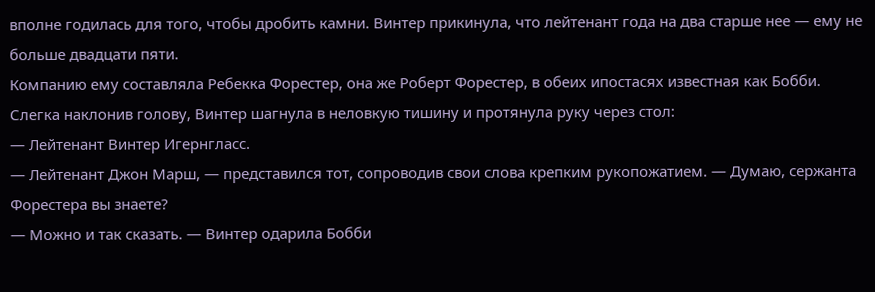вполне годилась для того, чтобы дробить камни. Винтер прикинула, что лейтенант года на два старше нее — ему не больше двадцати пяти.
Компанию ему составляла Ребекка Форестер, она же Роберт Форестер, в обеих ипостасях известная как Бобби.
Слегка наклонив голову, Винтер шагнула в неловкую тишину и протянула руку через стол:
— Лейтенант Винтер Игернгласс.
— Лейтенант Джон Марш, — представился тот, сопроводив свои слова крепким рукопожатием. — Думаю, сержанта Форестера вы знаете?
— Можно и так сказать. — Винтер одарила Бобби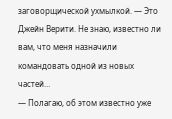заговорщической ухмылкой. — Это Джейн Верити. Не знаю, известно ли вам, что меня назначили командовать одной из новых частей…
— Полагаю, об этом известно уже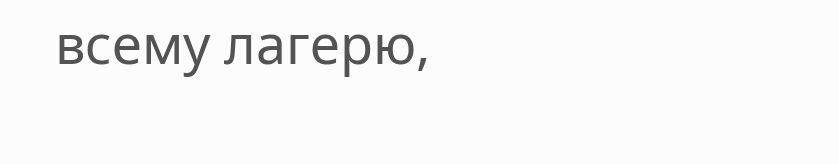всему лагерю,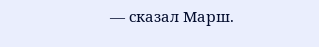— сказал Марш.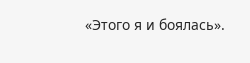«Этого я и боялась».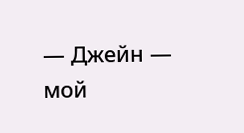— Джейн — мой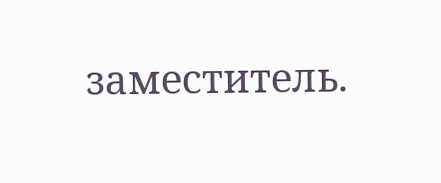заместитель.